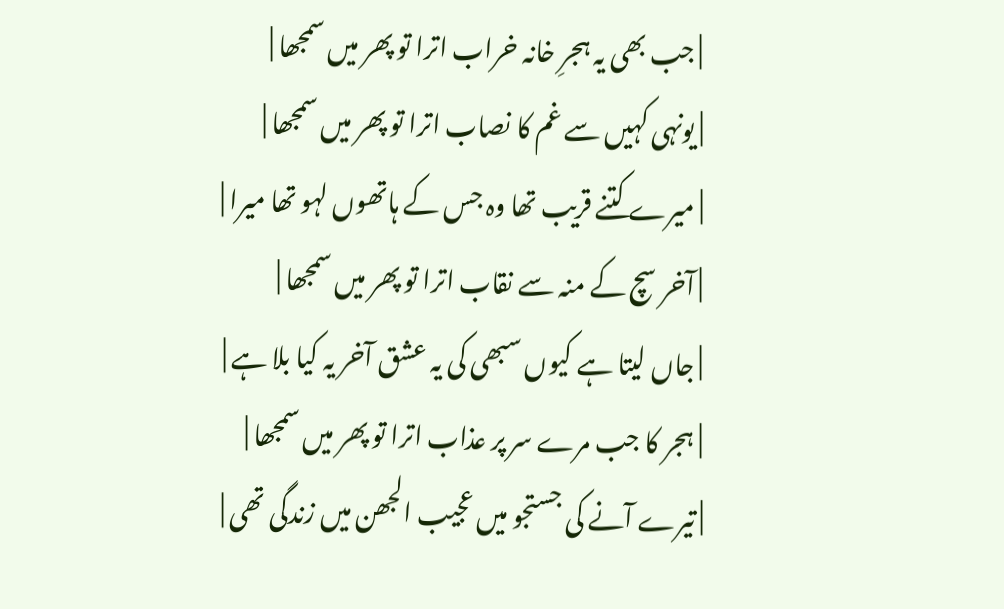| جب بھی یہ ہجرِ خانہ خراب اترا تو پھر میں سمجھا |
| یونہی کہیں سے غم کا نصاب اترا تو پھر میں سمجھا |
| میرے کتنے قریب تھا وہ جس کے ہاتھوں لہو تھا میرا |
| آخر سچ کے منہ سے نقاب اترا تو پھر میں سمجھا |
| جاں لیتا ہے کیوں سبھی کی یہ عشق آخر یہ کیا بلا ہے |
| ہجر کا جب مرے سر پر عذاب اترا تو پھر میں سمجھا |
| تیرے آنے کی جستجو میں عجیب الجھن میں زندگی تھی |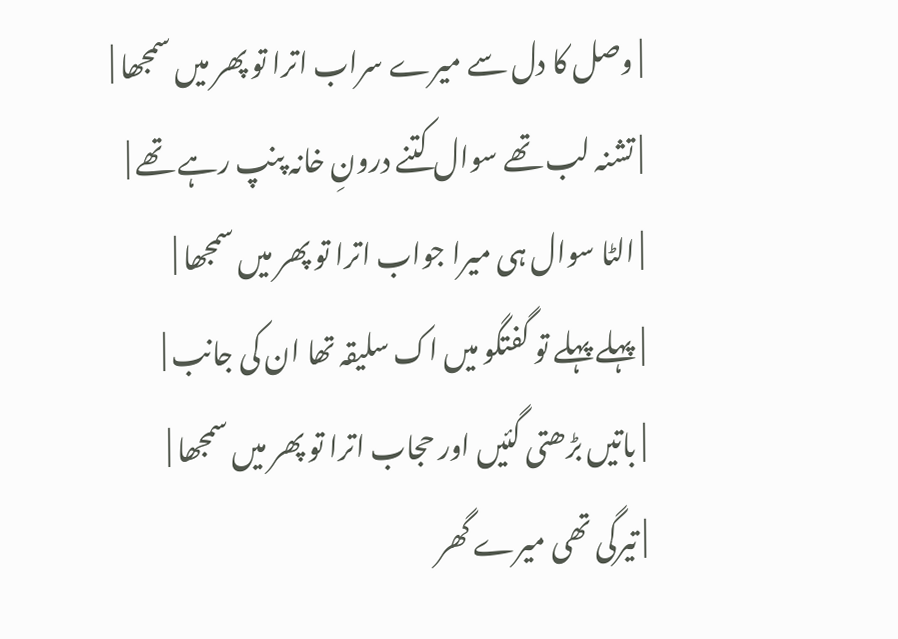| وصل کا دل سے میرے سراب اترا تو پھر میں سمجھا |
| تشنہ لب تھے سوال کتنے درونِ خانہ پنپ رہے تھے |
| الٹا سوال ہی میرا جواب اترا تو پھر میں سمجھا |
| پہلے پہلے تو گفتگو میں اک سلیقہ تھا ان کی جانب |
| باتیں بڑھتی گئیں اور حجاب اترا تو پھر میں سمجھا |
| تیرگی تھی میرے گھر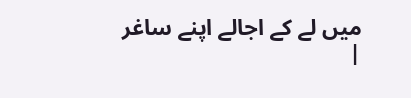میں لے کے اجالے اپنے ساغر |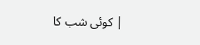| کوئی شب کا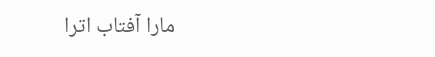مارا آفتاب اترا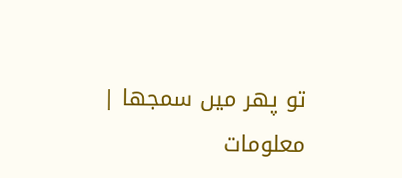تو پھر میں سمجھا |
معلومات